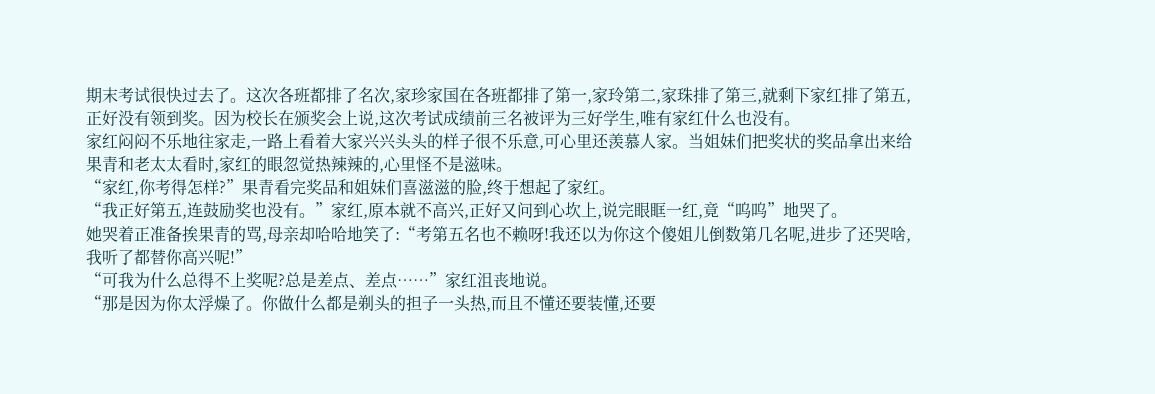期末考试很快过去了。这次各班都排了名次,家珍家国在各班都排了第一,家玲第二,家珠排了第三,就剩下家红排了第五,正好没有领到奖。因为校长在颁奖会上说,这次考试成绩前三名被评为三好学生,唯有家红什么也没有。
家红闷闷不乐地往家走,一路上看着大家兴兴头头的样子很不乐意,可心里还羡慕人家。当姐妹们把奖状的奖品拿出来给果青和老太太看时,家红的眼忽觉热辣辣的,心里怪不是滋味。
“家红,你考得怎样?”果青看完奖品和姐妹们喜滋滋的脸,终于想起了家红。
“我正好第五,连鼓励奖也没有。”家红,原本就不高兴,正好又问到心坎上,说完眼眶一红,竟“呜呜”地哭了。
她哭着正准备挨果青的骂,母亲却哈哈地笑了:“考第五名也不赖呀!我还以为你这个傻姐儿倒数第几名呢,进步了还哭啥,我听了都替你高兴呢!”
“可我为什么总得不上奖呢?总是差点、差点……”家红沮丧地说。
“那是因为你太浮燥了。你做什么都是剃头的担子一头热,而且不懂还要装懂,还要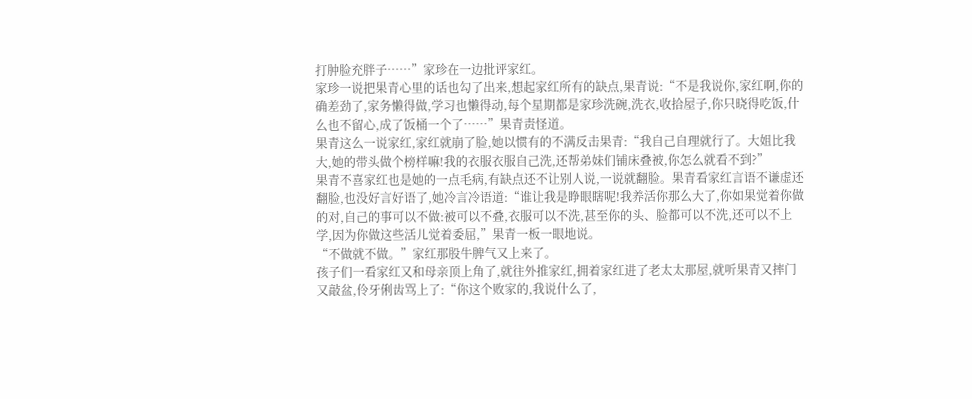打肿脸充胖子……”家珍在一边批评家红。
家珍一说把果青心里的话也勾了出来,想起家红所有的缺点,果青说:“不是我说你,家红啊,你的确差劲了,家务懒得做,学习也懒得动,每个星期都是家珍洗碗,洗衣,收拾屋子,你只晓得吃饭,什么也不留心,成了饭桶一个了……”果青责怪道。
果青这么一说家红,家红就崩了脸,她以惯有的不满反击果青:“我自己自理就行了。大姐比我大,她的带头做个榜样嘛!我的衣服衣服自己洗,还帮弟妹们铺床叠被,你怎么就看不到?”
果青不喜家红也是她的一点毛病,有缺点还不让别人说,一说就翻脸。果青看家红言语不谦虚还翻脸,也没好言好语了,她冷言冷语道:“谁让我是睁眼瞎呢!我养活你那么大了,你如果觉着你做的对,自己的事可以不做:被可以不叠,衣服可以不洗,甚至你的头、脸都可以不洗,还可以不上学,因为你做这些活儿觉着委屈,”果青一板一眼地说。
“不做就不做。”家红那股牛脾气又上来了。
孩子们一看家红又和母亲顶上角了,就往外推家红,拥着家红进了老太太那屋,就听果青又摔门又敲盆,伶牙俐齿骂上了:“你这个败家的,我说什么了,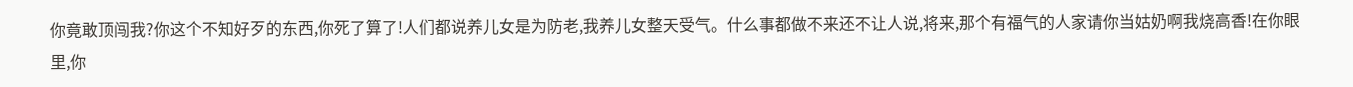你竟敢顶闯我?你这个不知好歹的东西,你死了算了!人们都说养儿女是为防老,我养儿女整天受气。什么事都做不来还不让人说,将来,那个有福气的人家请你当姑奶啊我烧高香!在你眼里,你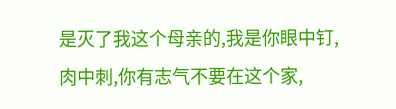是灭了我这个母亲的,我是你眼中钉,肉中刺,你有志气不要在这个家,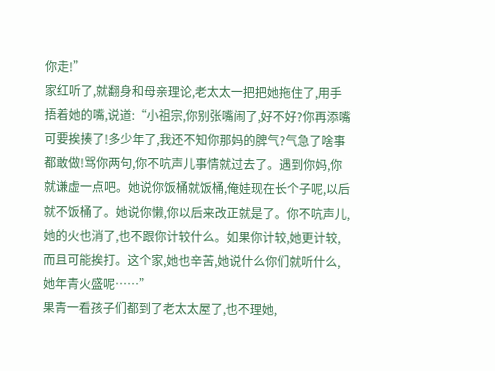你走!”
家红听了,就翻身和母亲理论,老太太一把把她拖住了,用手捂着她的嘴,说道:“小祖宗,你别张嘴闹了,好不好?你再添嘴可要挨揍了!多少年了,我还不知你那妈的脾气?气急了啥事都敢做!骂你两句,你不吭声儿事情就过去了。遇到你妈,你就谦虚一点吧。她说你饭桶就饭桶,俺娃现在长个子呢,以后就不饭桶了。她说你懒,你以后来改正就是了。你不吭声儿,她的火也消了,也不跟你计较什么。如果你计较,她更计较,而且可能挨打。这个家,她也辛苦,她说什么你们就听什么,她年青火盛呢……”
果青一看孩子们都到了老太太屋了,也不理她,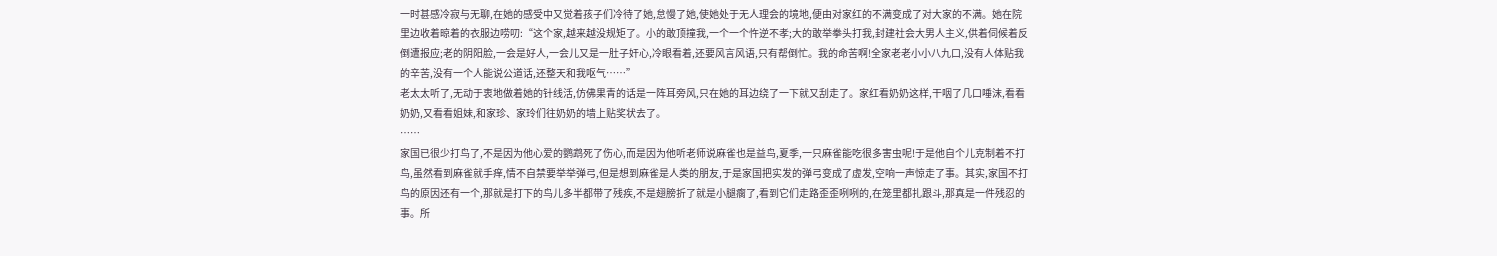一时甚感冷寂与无聊,在她的感受中又觉着孩子们冷待了她,怠慢了她,使她处于无人理会的境地,便由对家红的不满变成了对大家的不满。她在院里边收着晾着的衣服边唠叨:“这个家,越来越没规矩了。小的敢顶撞我,一个一个忤逆不孝;大的敢举拳头打我,封建社会大男人主义,供着伺候着反倒遭报应;老的阴阳脸,一会是好人,一会儿又是一肚子奸心,冷眼看着,还要风言风语,只有帮倒忙。我的命苦啊!全家老老小小八九口,没有人体贴我的辛苦,没有一个人能说公道话,还整天和我呕气……”
老太太听了,无动于衷地做着她的针线活,仿佛果青的话是一阵耳旁风,只在她的耳边绕了一下就又刮走了。家红看奶奶这样,干咽了几口唾沫,看看奶奶,又看看姐妹,和家珍、家玲们往奶奶的墙上贴奖状去了。
……
家国已很少打鸟了,不是因为他心爱的鹦鹉死了伤心,而是因为他听老师说麻雀也是益鸟,夏季,一只麻雀能吃很多害虫呢!于是他自个儿克制着不打鸟,虽然看到麻雀就手痒,情不自禁要举举弹弓,但是想到麻雀是人类的朋友,于是家国把实发的弹弓变成了虚发,空响一声惊走了事。其实,家国不打鸟的原因还有一个,那就是打下的鸟儿多半都带了残疾,不是翅膀折了就是小腿瘸了,看到它们走路歪歪咧咧的,在笼里都扎跟斗,那真是一件残忍的事。所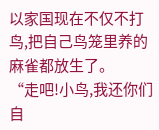以家国现在不仅不打鸟,把自己鸟笼里养的麻雀都放生了。
“走吧!小鸟,我还你们自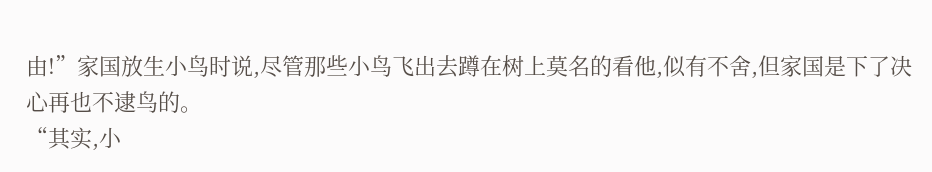由!”家国放生小鸟时说,尽管那些小鸟飞出去蹲在树上莫名的看他,似有不舍,但家国是下了决心再也不逮鸟的。
“其实,小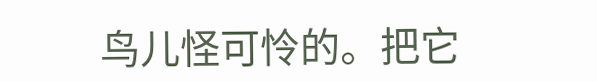鸟儿怪可怜的。把它